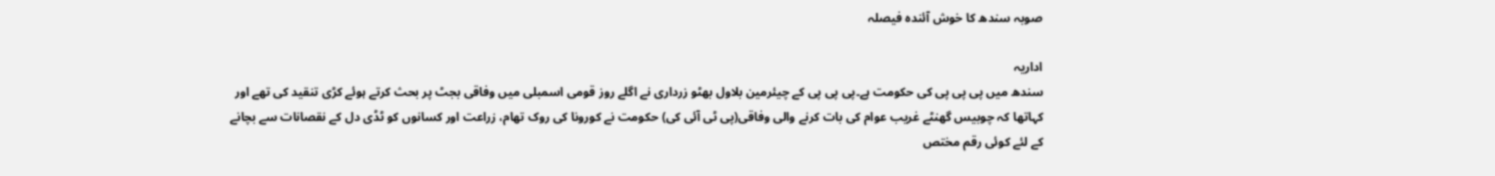صوبہ سندھ کا خوش آئندہ فیصلہ

اداریہ
سندھ میں پی پی پی کی حکومت ہے۔پی پی پی کے چیئرمین بلاول بھٹو زرداری نے اگلے روز قومی اسمبلی میں وفاقی بجٹ پر بحث کرتے ہوئے کڑی تنقید کی تھے اور کہاتھا کہ چوبیس گھنٹے غریب عوام کی بات کرنے والی وفاقی(پی ٹی آئی کی) حکومت نے کورونا کی روک تھام، زراعت اور کسانوں کو ٹڈی دل کے نقصانات سے بچانے کے لئے کوئی رقم مختص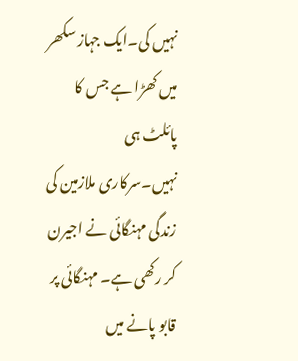نہیں کی۔ایک جہاز سکھر میں کھڑا ہے جس کا پائلٹ ہی نہیں۔سرکاری ملازمین کی زندگی مہنگائی نے اجیرن کر رکھی ہے۔ مہنگائی پر قابو پانے میں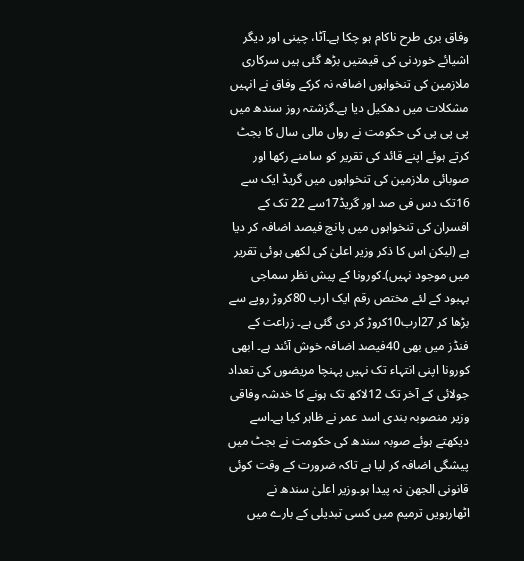وفاق بری طرح ناکام ہو چکا ہے۔آٹا، چینی اور دیگر اشیائے خوردنی کی قیمتیں بڑھ گئی ہیں سرکاری ملازمین کی تنخواہوں اضافہ نہ کرکے وفاق نے انہیں مشکلات میں دھکیل دیا ہے۔گزشتہ روز سندھ میں پی پی پی کی حکومت نے رواں مالی سال کا بجٹ کرتے ہوئے اپنے قائد کی تقریر کو سامنے رکھا اور صوبائی ملازمین کی تنخواہوں میں گریڈ ایک سے 16تک دس فی صد اور گریڈ17سے 22 تک کے افسران کی تنخواہوں میں پانچ فیصد اضافہ کر دیا ہے (لیکن اس کا ذکر وزیر اعلیٰ کی لکھی ہوئی تقریر میں موجود نہیں)۔کورونا کے پیش نظر سماجی بہبود کے لئے مختص رقم ایک ارب 80کروڑ روپے سے بڑھا کر 27ارب10کروڑ کر دی گئی ہے۔ زراعت کے فنڈز میں بھی 40فیصد اضافہ خوش آئند ہے۔ ابھی کورونا اپنی انتہاء تک نہیں پہنچا مریضوں کی تعداد جولائی کے آخر تک 12لاکھ تک ہونے کا خدشہ وفاقی وزیر منصوبہ بندی اسد عمر نے ظاہر کیا ہے۔اسے دیکھتے ہوئے صوبہ سندھ کی حکومت نے بجٹ میں پیشگی اضافہ کر لیا ہے تاکہ ضرورت کے وقت کوئی قانونی الجھن نہ پیدا ہو۔وزیر اعلیٰ سندھ نے اٹھارہویں ترمیم میں کسی تبدیلی کے بارے میں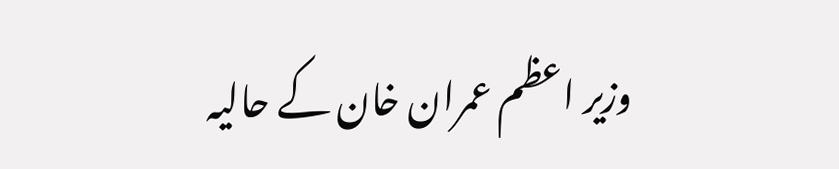وزیر اعظم عمران خان کے حالیہ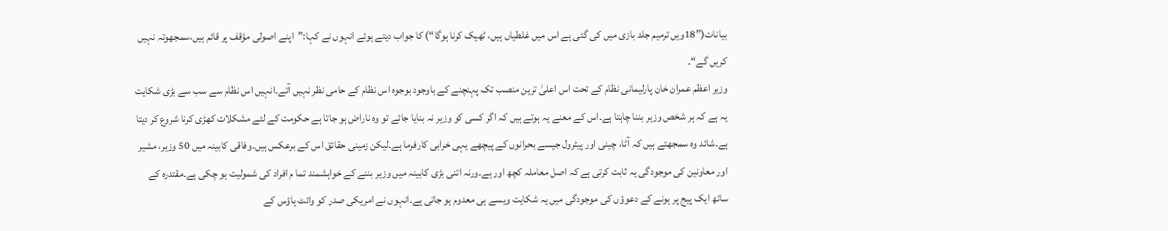بیانات(”18ویں ترمیم جلد بازی میں کی گئی ہے اس میں غلطیاں ہیں، ٹھیک کرنا ہوگا“) کا جواب دیتے ہوئے انہوں نے کہا:”اپنے اصولی مؤقف پر قائم ہیں،سمجھوتہ نہیں کریں گے“۔
وزیر اعظم عمران خان پارلیمانی نظام کے تحت اس اعلیٰ ترین منصب تک پہنچنے کے باوجود بوجوہ اس نظام کے حامی نظر نہیں آتے۔انہیں اس نظام سے سب سے بڑی شکایت یہ ہے کہ ہر شخص وزیر بننا چاہتا ہے۔اس کے معنے یہ ہوتے ہیں کہ اگر کسی کو وزیر نہ بنایا جائے تو وہ ناراض ہو جاتا ہے حکومت کے لئے مشکلات کھڑی کرنا شروع کر دیتا ہے۔شائد وہ سمجھتے ہیں کہ آٹا، چینی اور پیٹرول جیسے بحرانوں کے پیچھے یہی خرابی کارفرما ہے۔لیکن زمینی حقائق اس کے برعکس ہیں۔وفاقی کابینہ میں 50 وزیر، مشیر اور معاونین کی موجودگی یہ ثابت کرتی ہے کہ اصل معاملہ کچھ اور ہے۔ورنہ اتنی بڑی کابینہ میں وزیر بننے کے خواہشمند تما م افراد کی شمولیت ہو چکی ہے۔مقتدرہ کے ساتھ ایک پیج پر ہونے کے دعوؤں کی موجودگی میں یہ شکایت ویسے ہی معدوم ہو جاتی ہے۔انہوں نے امریکی صدر کو وائٹ ہاؤس کے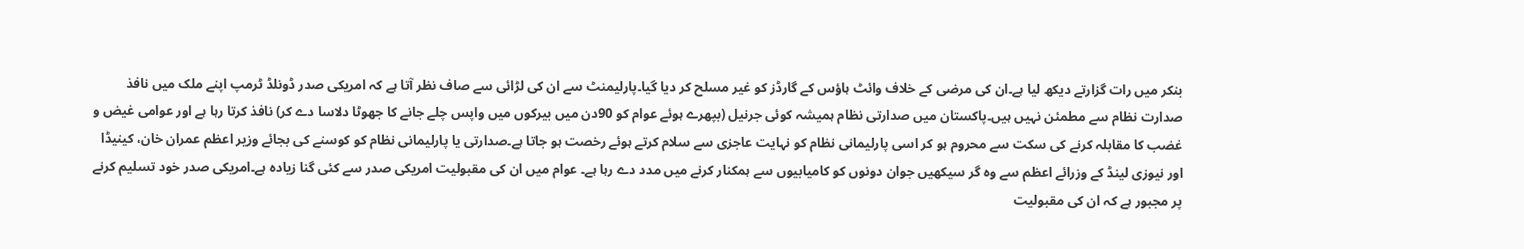بنکر میں رات گزارتے دیکھ لیا ہے۔ان کی مرضی کے خلاف وائٹ ہاؤس کے گارڈز کو غیر مسلح کر دیا گیا۔پارلیمنٹ سے ان کی لڑائی سے صاف نظر آتا ہے کہ امریکی صدر ڈونلڈ ٹرمپ اپنے ملک میں نافذ صدارت نظام سے مطمئن نہیں ہیں۔پاکستان میں صدارتی نظام ہمیشہ کوئی جرنیل (بپھرے ہوئے عوام کو 90دن میں بیرکوں میں واپس چلے جانے کا جھوٹا دلاسا دے کر) نافذ کرتا رہا ہے اور عوامی غیض و غضب کا مقابلہ کرنے کی سکت سے محروم ہو کر اسی پارلیمانی نظام کو نہایت عاجزی سے سلام کرتے ہوئے رخصت ہو جاتا ہے۔صدارتی یا پارلیمانی نظام کو کوسنے کی بجائے وزیر اعظم عمران خان، کینیڈا اور نیوزی لینڈ کے وزرائے اعظم سے وہ گر سیکھیں جوان دونوں کو کامیابیوں سے ہمکنار کرنے میں مدد دے رہا ہے۔ عوام میں ان کی مقبولیت امریکی صدر سے کئی گنا زیادہ ہے۔امریکی صدر خود تسلیم کرنے پر مجبور ہے کہ ان کی مقبولیت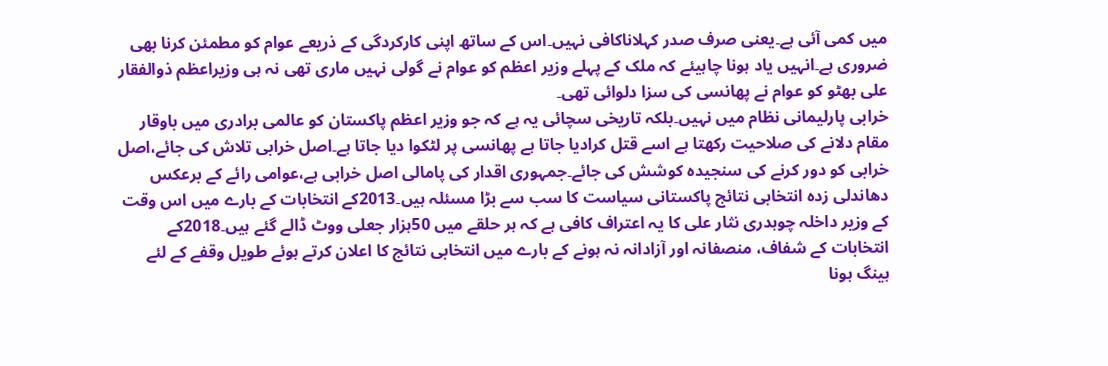میں کمی آئی ہے۔یعنی صرف صدر کہلاناکافی نہیں۔اس کے ساتھ اپنی کارکردگی کے ذریعے عوام کو مطمئن کرنا بھی ضروری ہے۔انہیں یاد ہونا چاہیئے کہ ملک کے پہلے وزیر اعظم کو عوام نے گولی نہیں ماری تھی نہ ہی وزیراعظم ذوالفقار علی بھٹو کو عوام نے پھانسی کی سزا دلوائی تھی۔
خرابی پارلیمانی نظام میں نہیں۔بلکہ تاریخی سچائی یہ ہے کہ جو وزیر اعظم پاکستان کو عالمی برادری میں باوقار مقام دلانے کی صلاحیت رکھتا ہے اسے قتل کرادیا جاتا ہے پھانسی پر لٹکوا دیا جاتا ہے۔اصل خرابی تلاش کی جائے،اصل خرابی کو دور کرنے کی سنجیدہ کوشش کی جائے۔جمہوری اقدار کی پامالی اصل خرابی ہے،عوامی رائے کے برعکس دھاندلی زدہ انتخابی نتائج پاکستانی سیاست کا سب سے بڑا مسئلہ ہیں۔2013کے انتخابات کے بارے میں اس وقت کے وزیر داخلہ چوہدری نثار علی کا یہ اعتراف کافی ہے کہ ہر حلقے میں 50ہزار جعلی ووٹ ڈالے گئے ہیں۔2018کے انتخابات کے شفاف، منصفانہ اور آزادانہ نہ ہونے کے بارے میں انتخابی نتائج کا اعلان کرتے ہوئے طویل وقفے کے لئے ہینگ ہونا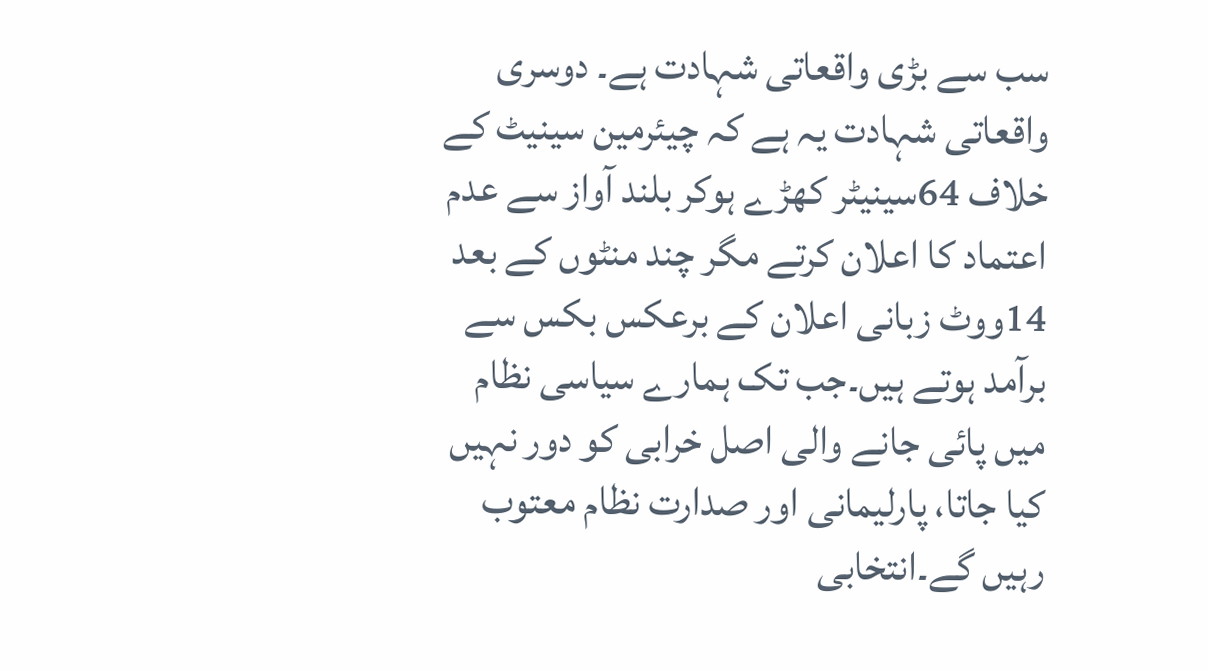سب سے بڑی واقعاتی شہادت ہے۔ دوسری واقعاتی شہادت یہ ہے کہ چیئرمین سینیٹ کے خلاف 64سینیٹر کھڑے ہوکر بلند آواز سے عدم اعتماد کا اعلان کرتے مگر چند منٹوں کے بعد 14ووٹ زبانی اعلان کے برعکس بکس سے برآمد ہوتے ہیں۔جب تک ہمارے سیاسی نظام میں پائی جانے والی اصل خرابی کو دور نہیں کیا جاتا، پارلیمانی اور صدارت نظام معتوب رہیں گے۔انتخابی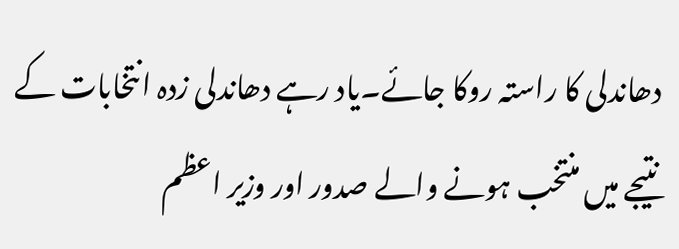دھاندلی کا راستہ روکا جائے۔یاد رہے دھاندلی زدہ انتخابات کے نتیجے میں منتخب ہونے والے صدور اور وزیر اعظم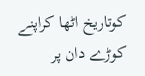کوتاریخ اٹھا کراپنے کوڑے دان پر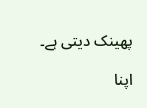پھینک دیتی ہے۔

اپنا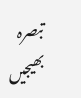تبصرہ بھیجیں